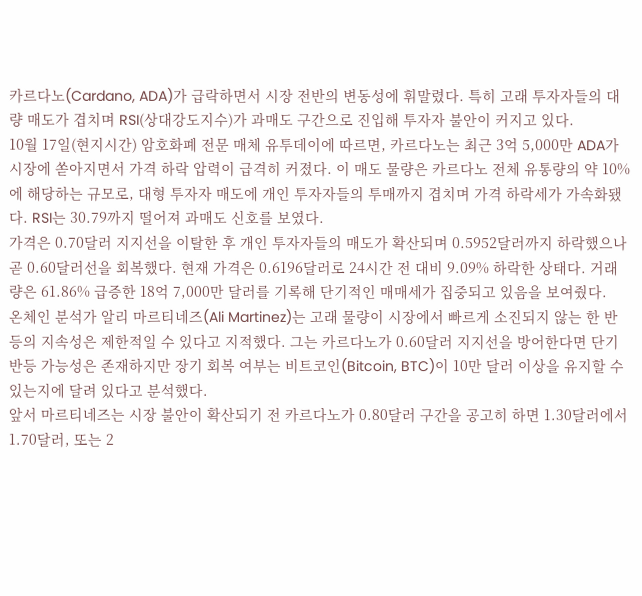카르다노(Cardano, ADA)가 급락하면서 시장 전반의 변동성에 휘말렸다. 특히 고래 투자자들의 대량 매도가 겹치며 RSI(상대강도지수)가 과매도 구간으로 진입해 투자자 불안이 커지고 있다.
10월 17일(현지시간) 암호화폐 전문 매체 유투데이에 따르면, 카르다노는 최근 3억 5,000만 ADA가 시장에 쏟아지면서 가격 하락 압력이 급격히 커졌다. 이 매도 물량은 카르다노 전체 유통량의 약 10%에 해당하는 규모로, 대형 투자자 매도에 개인 투자자들의 투매까지 겹치며 가격 하락세가 가속화됐다. RSI는 30.79까지 떨어져 과매도 신호를 보였다.
가격은 0.70달러 지지선을 이탈한 후 개인 투자자들의 매도가 확산되며 0.5952달러까지 하락했으나 곧 0.60달러선을 회복했다. 현재 가격은 0.6196달러로 24시간 전 대비 9.09% 하락한 상태다. 거래량은 61.86% 급증한 18억 7,000만 달러를 기록해 단기적인 매매세가 집중되고 있음을 보여줬다.
온체인 분석가 알리 마르티네즈(Ali Martinez)는 고래 물량이 시장에서 빠르게 소진되지 않는 한 반등의 지속성은 제한적일 수 있다고 지적했다. 그는 카르다노가 0.60달러 지지선을 방어한다면 단기 반등 가능성은 존재하지만 장기 회복 여부는 비트코인(Bitcoin, BTC)이 10만 달러 이상을 유지할 수 있는지에 달려 있다고 분석했다.
앞서 마르티네즈는 시장 불안이 확산되기 전 카르다노가 0.80달러 구간을 공고히 하면 1.30달러에서 1.70달러, 또는 2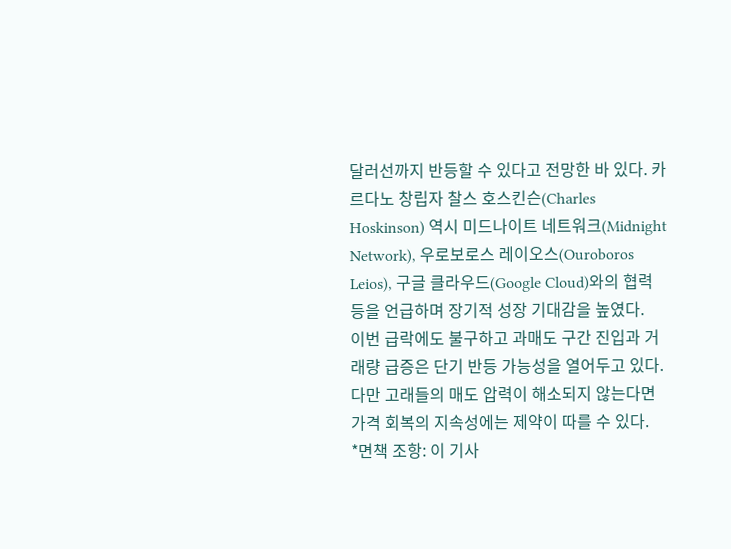달러선까지 반등할 수 있다고 전망한 바 있다. 카르다노 창립자 찰스 호스킨슨(Charles Hoskinson) 역시 미드나이트 네트워크(Midnight Network), 우로보로스 레이오스(Ouroboros Leios), 구글 클라우드(Google Cloud)와의 협력 등을 언급하며 장기적 성장 기대감을 높였다.
이번 급락에도 불구하고 과매도 구간 진입과 거래량 급증은 단기 반등 가능성을 열어두고 있다. 다만 고래들의 매도 압력이 해소되지 않는다면 가격 회복의 지속성에는 제약이 따를 수 있다.
*면책 조항: 이 기사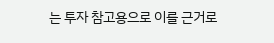는 투자 참고용으로 이를 근거로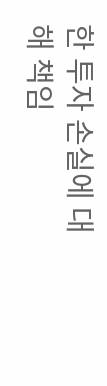한 투자 손실에 대해 책임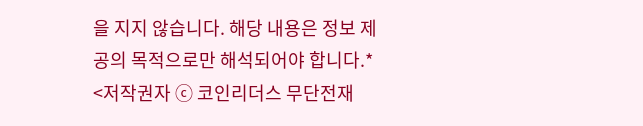을 지지 않습니다. 해당 내용은 정보 제공의 목적으로만 해석되어야 합니다.*
<저작권자 ⓒ 코인리더스 무단전재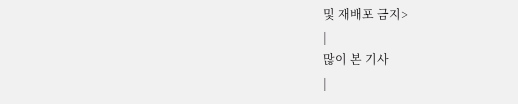및 재배포 금지>
|
많이 본 기사
|